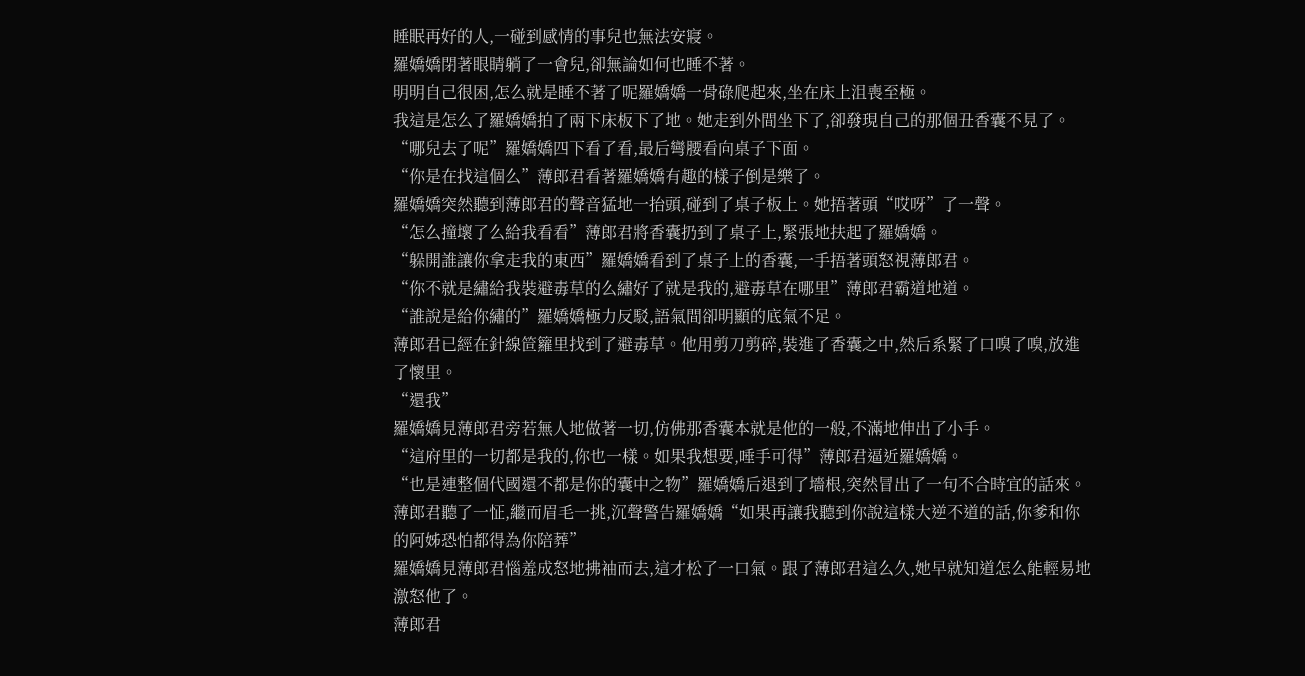睡眠再好的人,一碰到感情的事兒也無法安寢。
羅嬌嬌閉著眼睛躺了一會兒,卻無論如何也睡不著。
明明自己很困,怎么就是睡不著了呢羅嬌嬌一骨碌爬起來,坐在床上沮喪至極。
我這是怎么了羅嬌嬌拍了兩下床板下了地。她走到外間坐下了,卻發現自己的那個丑香囊不見了。
“哪兒去了呢”羅嬌嬌四下看了看,最后彎腰看向桌子下面。
“你是在找這個么”薄郎君看著羅嬌嬌有趣的樣子倒是樂了。
羅嬌嬌突然聽到薄郎君的聲音猛地一抬頭,碰到了桌子板上。她捂著頭“哎呀”了一聲。
“怎么撞壞了么給我看看”薄郎君將香囊扔到了桌子上,緊張地扶起了羅嬌嬌。
“躲開誰讓你拿走我的東西”羅嬌嬌看到了桌子上的香囊,一手捂著頭怒視薄郎君。
“你不就是繡給我裝避毒草的么繡好了就是我的,避毒草在哪里”薄郎君霸道地道。
“誰說是給你繡的”羅嬌嬌極力反駁,語氣間卻明顯的底氣不足。
薄郎君已經在針線笸籮里找到了避毒草。他用剪刀剪碎,裝進了香囊之中,然后系緊了口嗅了嗅,放進了懷里。
“還我”
羅嬌嬌見薄郎君旁若無人地做著一切,仿佛那香囊本就是他的一般,不滿地伸出了小手。
“這府里的一切都是我的,你也一樣。如果我想要,唾手可得”薄郎君逼近羅嬌嬌。
“也是連整個代國還不都是你的囊中之物”羅嬌嬌后退到了墻根,突然冒出了一句不合時宜的話來。
薄郎君聽了一怔,繼而眉毛一挑,沉聲警告羅嬌嬌“如果再讓我聽到你說這樣大逆不道的話,你爹和你的阿姊恐怕都得為你陪葬”
羅嬌嬌見薄郎君惱羞成怒地拂袖而去,這才松了一口氣。跟了薄郎君這么久,她早就知道怎么能輕易地激怒他了。
薄郎君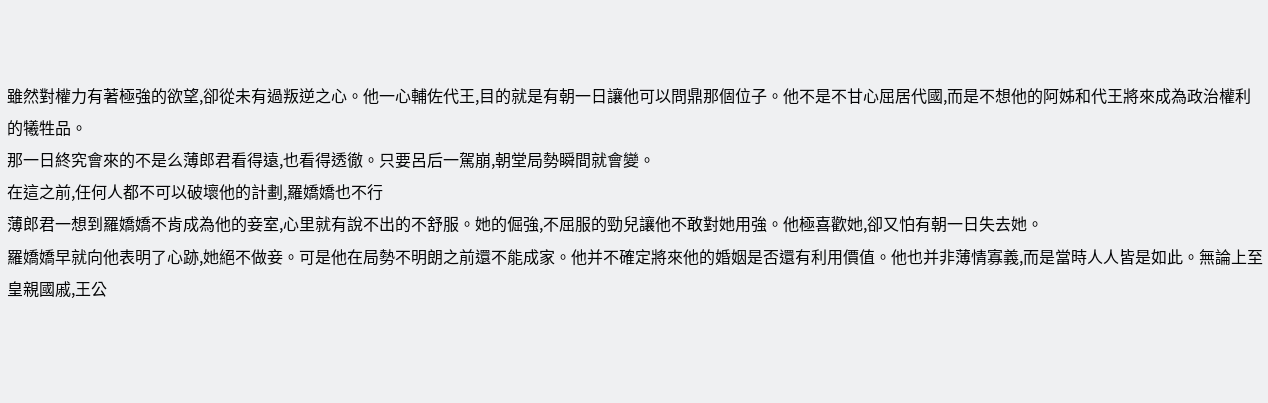雖然對權力有著極強的欲望,卻從未有過叛逆之心。他一心輔佐代王,目的就是有朝一日讓他可以問鼎那個位子。他不是不甘心屈居代國,而是不想他的阿姊和代王將來成為政治權利的犧牲品。
那一日終究會來的不是么薄郎君看得遠,也看得透徹。只要呂后一駕崩,朝堂局勢瞬間就會變。
在這之前,任何人都不可以破壞他的計劃,羅嬌嬌也不行
薄郎君一想到羅嬌嬌不肯成為他的妾室,心里就有說不出的不舒服。她的倔強,不屈服的勁兒讓他不敢對她用強。他極喜歡她,卻又怕有朝一日失去她。
羅嬌嬌早就向他表明了心跡,她絕不做妾。可是他在局勢不明朗之前還不能成家。他并不確定將來他的婚姻是否還有利用價值。他也并非薄情寡義,而是當時人人皆是如此。無論上至皇親國戚,王公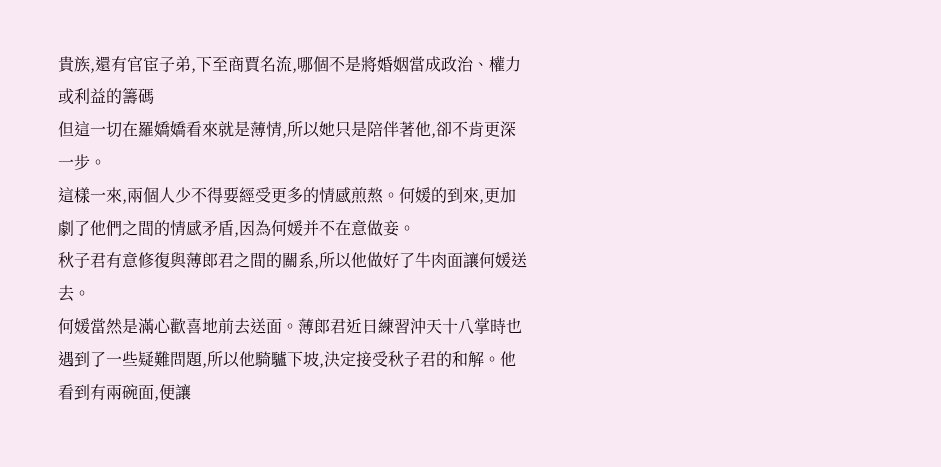貴族,還有官宦子弟,下至商賈名流,哪個不是將婚姻當成政治、權力或利益的籌碼
但這一切在羅嬌嬌看來就是薄情,所以她只是陪伴著他,卻不肯更深一步。
這樣一來,兩個人少不得要經受更多的情感煎熬。何媛的到來,更加劇了他們之間的情感矛盾,因為何媛并不在意做妾。
秋子君有意修復與薄郎君之間的關系,所以他做好了牛肉面讓何媛送去。
何媛當然是滿心歡喜地前去送面。薄郎君近日練習沖天十八掌時也遇到了一些疑難問題,所以他騎驢下坡,決定接受秋子君的和解。他看到有兩碗面,便讓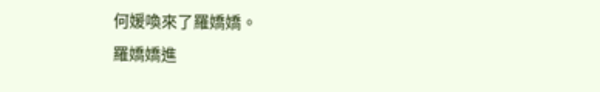何媛喚來了羅嬌嬌。
羅嬌嬌進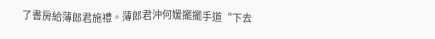了書房給薄郎君施禮。薄郎君沖何媛擺擺手道“下去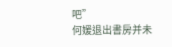吧”
何媛退出書房并未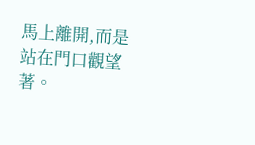馬上離開,而是站在門口觀望著。